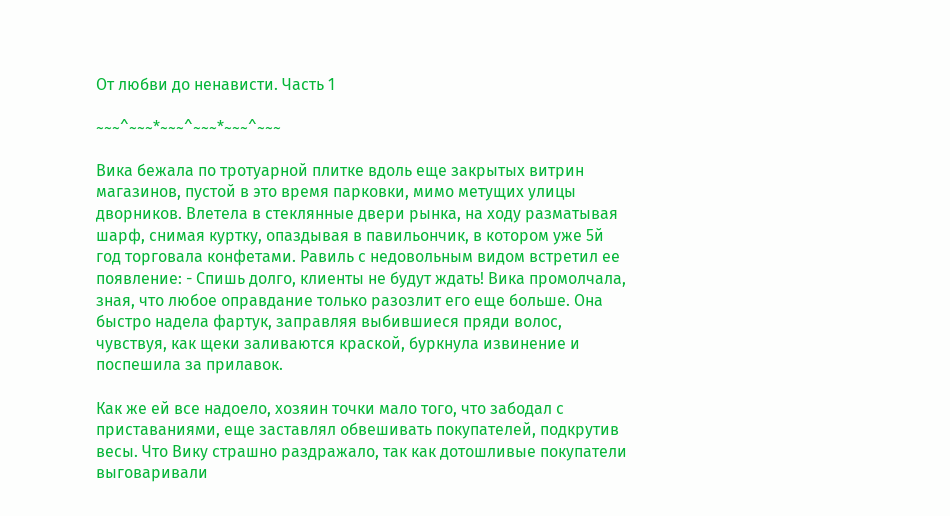От любви до ненависти. Часть 1

~~~^~~~*~~~^~~~*~~~^~~~

Вика бежала по тротуарной плитке вдоль еще закрытых витрин магазинов, пустой в это время парковки, мимо метущих улицы дворников. Влетела в стеклянные двери рынка, на ходу разматывая шарф, снимая куртку, опаздывая в павильончик, в котором уже 5й год торговала конфетами. Равиль с недовольным видом встретил ее появление: - Спишь долго, клиенты не будут ждать! Вика промолчала, зная, что любое оправдание только разозлит его еще больше. Она быстро надела фартук, заправляя выбившиеся пряди волос, чувствуя, как щеки заливаются краской, буркнула извинение и поспешила за прилавок.

Как же ей все надоело, хозяин точки мало того, что забодал с приставаниями, еще заставлял обвешивать покупателей, подкрутив весы. Что Вику страшно раздражало, так как дотошливые покупатели выговаривали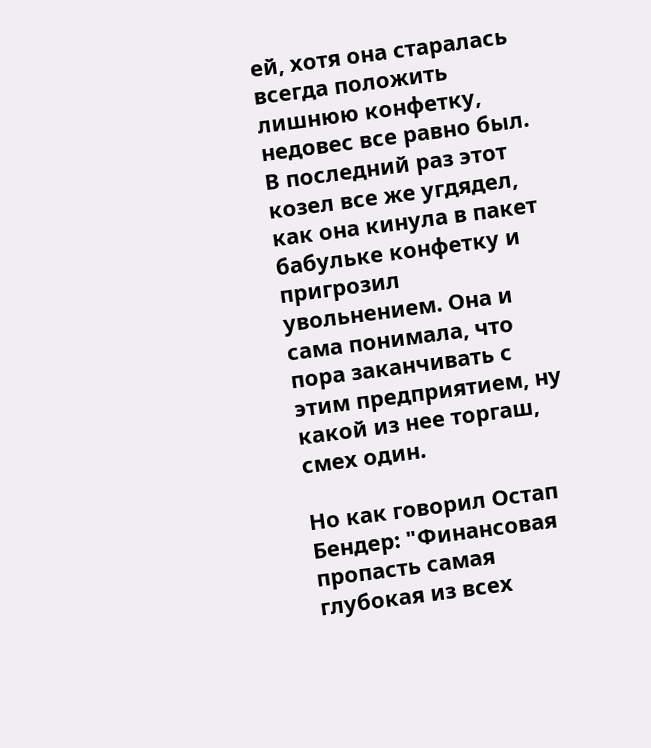ей, хотя она старалась всегда положить лишнюю конфетку, недовес все равно был. В последний раз этот козел все же угдядел, как она кинула в пакет бабульке конфетку и пригрозил увольнением. Она и сама понимала, что пора заканчивать с этим предприятием, ну какой из нее торгаш, смех один.

Но как говорил Остап Бендер: "Финансовая пропасть самая глубокая из всех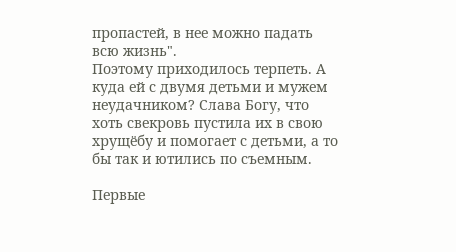пропастей, в нее можно падать всю жизнь".
Поэтому приходилось терпеть. А куда ей с двумя детьми и мужем неудачником? Слава Богу, что хоть свекровь пустила их в свою хрущёбу и помогает с детьми, а то бы так и ютились по съемным.

Первые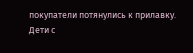покупатели потянулись к прилавку. Дети с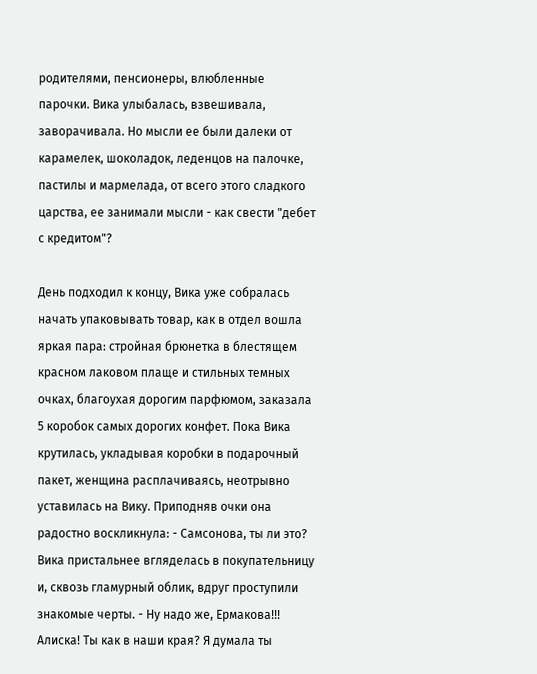родителями, пенсионеры, влюбленные парочки. Вика улыбалась, взвешивала, заворачивала. Но мысли ее были далеки от карамелек, шоколадок, леденцов на палочке, пастилы и мармелада, от всего этого сладкого царства, ее занимали мысли - как свести "дебет с кредитом"?

День подходил к концу, Вика уже собралась начать упаковывать товар, как в отдел вошла яркая пара: стройная брюнетка в блестящем красном лаковом плаще и стильных темных очках, благоухая дорогим парфюмом, заказала 5 коробок самых дорогих конфет. Пока Вика крутилась, укладывая коробки в подарочный пакет, женщина расплачиваясь, неотрывно уставилась на Вику. Приподняв очки она радостно воскликнула: - Самсонова, ты ли это? Вика пристальнее вгляделась в покупательницу и, сквозь гламурный облик, вдруг проступили знакомые черты. - Ну надо же, Ермакова!!! Алиска! Ты как в наши края? Я думала ты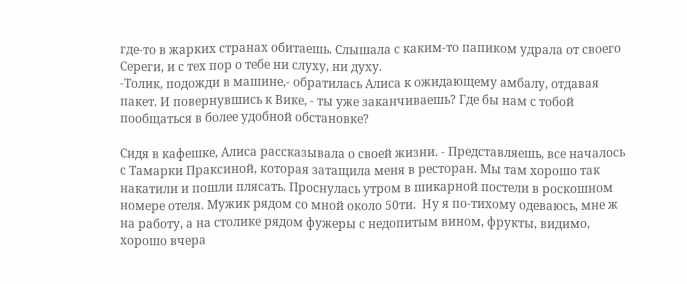где-то в жарких странах обитаешь. Слышала с каким-то папиком удрала от своего Сереги, и с тех пор о тебе ни слуху, ни духу.
-Толик, подожди в машине,- обратилась Алиса к ожидающему амбалу, отдавая пакет. И повернувшись к Вике, - ты уже заканчиваешь? Где бы нам с тобой пообщаться в более удобной обстановке?

Сидя в кафешке, Алиса рассказывала о своей жизни. - Представляешь, все началось с Тамарки Праксиной, которая затащила меня в ресторан. Мы там хорошо так накатили и пошли плясать. Проснулась утром в шикарной постели в роскошном номере отеля. Мужик рядом со мной около 50ти.  Ну я по-тихому одеваюсь, мне ж на работу, а на столике рядом фужеры с недопитым вином, фрукты, видимо, хорошо вчера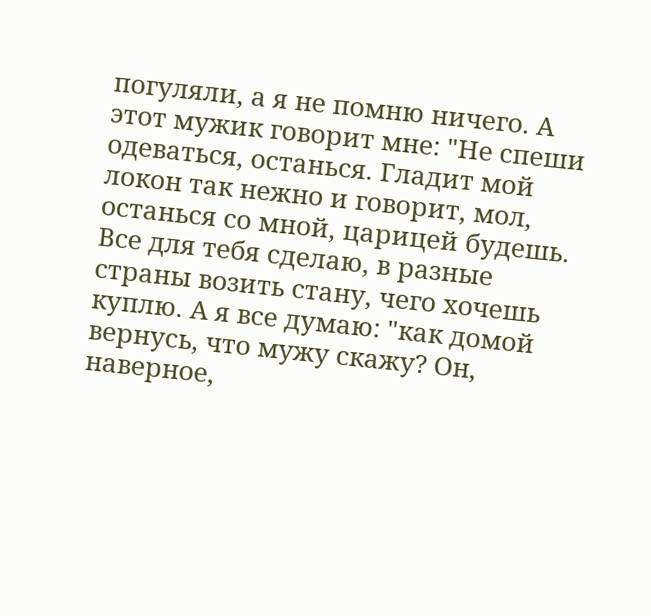погуляли, а я не помню ничего. А этот мужик говорит мне: "Не спеши одеваться, останься. Гладит мой локон так нежно и говорит, мол, останься со мной, царицей будешь. Все для тебя сделаю, в разные страны возить стану, чего хочешь куплю. А я все думаю: "как домой вернусь, что мужу скажу? Он, наверное,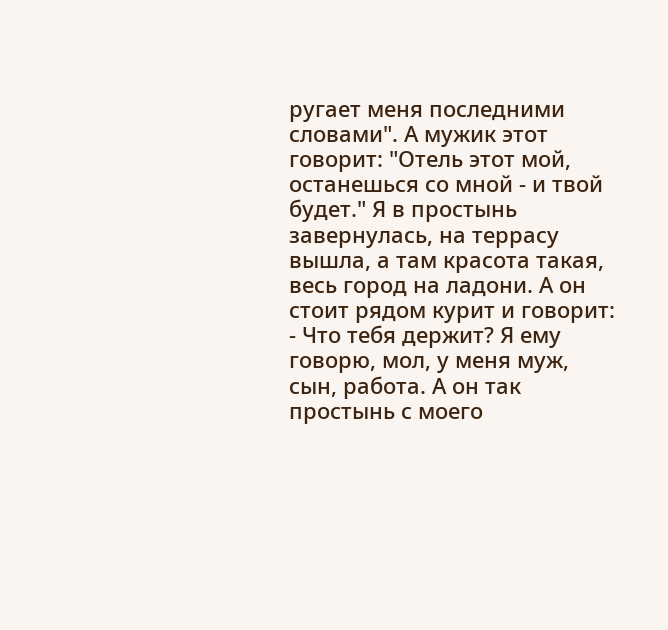ругает меня последними словами". А мужик этот говорит: "Отель этот мой, останешься со мной - и твой будет." Я в простынь завернулась, на террасу вышла, а там красота такая, весь город на ладони. А он стоит рядом курит и говорит: - Что тебя держит? Я ему говорю, мол, у меня муж, сын, работа. А он так простынь с моего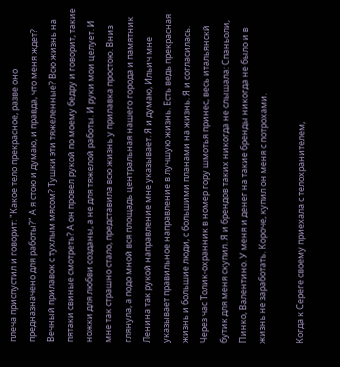плеча приспустил и говорит: "Какое тело прекрасное, разве оно предназначено для работы?" А я стою и думаю, и правда, что меня ждет? Вечный прилавок с тухлым мясом? Тушки эти тяжеленные? Всю жизнь на пятаки свиные смотреть? А он провел рукой по моему бедру и говорит, такие ножки для любви созданы, а не для тяжелой работы. И руки мои целует. И мне так страшно стало, представила всю жизнь у прилавка простою. Вниз глянула, а подо мной вся площадь центральная нашего города и памятник Ленина так рукой направление мне указывает. Я и думаю, Ильич мне указывает правильное направление в лучшую жизнь. Есть ведь прекрасная жизнь и большие люди, с большими планами на жизнь. Я и согласилась. Через час Толик-охранник в номер гору шмотья принес, весь итальянскй бутик для меня скупил. Я и брендов таких никогда не слышала: Спаньоли, Пинко, Валентино. У меня и денег на такие бренды никогда не было и в жизнь не заработать. Короче, купил он меня с потрохами.

Когда к Сереге своему приехала с телохранителем,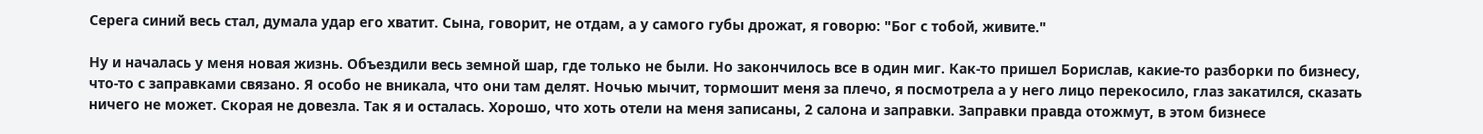Серега синий весь стал, думала удар его хватит. Сына, говорит, не отдам, а у самого губы дрожат, я говорю: "Бог с тобой, живите."

Ну и началась у меня новая жизнь. Объездили весь земной шар, где только не были. Но закончилось все в один миг. Как-то пришел Борислав, какие-то разборки по бизнесу, что-то с заправками связано. Я особо не вникала, что они там делят. Ночью мычит, тормошит меня за плечо, я посмотрела а у него лицо перекосило, глаз закатился, сказать ничего не может. Скорая не довезла. Так я и осталась. Хорошо, что хоть отели на меня записаны, 2 салона и заправки. Заправки правда отожмут, в этом бизнесе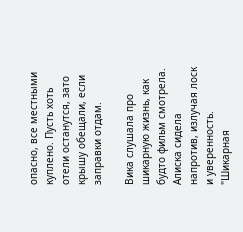опасно, все местными куплено. Пусть хоть отели останутся, зато крышу обещали, если заправки отдам.

Вика слушала про шикарную жизнь, как будто фильм смотрела.  Алиска сидела напротив, излучая лоск и уверенность. "Шикарная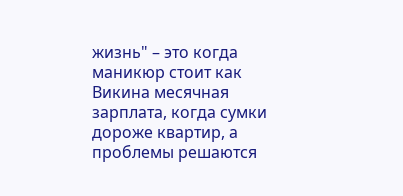жизнь" – это когда маникюр стоит как Викина месячная зарплата, когда сумки дороже квартир, а проблемы решаются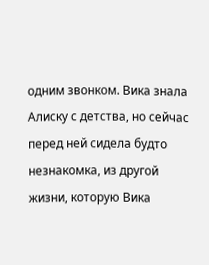одним звонком. Вика знала Алиску с детства, но сейчас перед ней сидела будто незнакомка, из другой жизни, которую Вика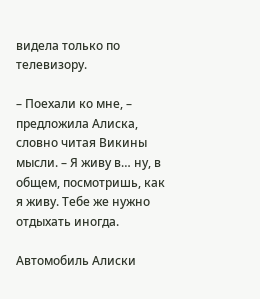видела только по телевизору.

– Поехали ко мне, – предложила Алиска, словно читая Викины мысли. – Я живу в… ну, в общем, посмотришь, как я живу. Тебе же нужно отдыхать иногда.

Автомобиль Алиски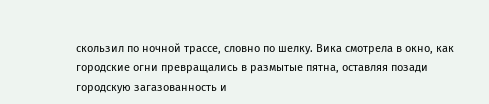скользил по ночной трассе, словно по шелку. Вика смотрела в окно, как городские огни превращались в размытые пятна, оставляя позади городскую загазованность и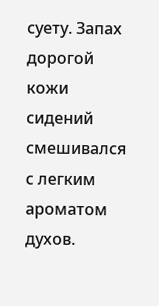суету. Запах дорогой кожи сидений смешивался с легким ароматом духов.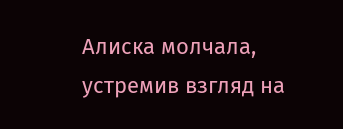Алиска молчала, устремив взгляд на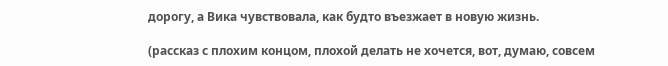дорогу, а Вика чувствовала, как будто въезжает в новую жизнь.

(рассказ с плохим концом, плохой делать не хочется, вот, думаю, совсем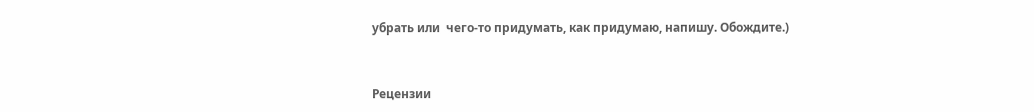убрать или  чего-то придумать, как придумаю, напишу. Обождите.)


Рецензии